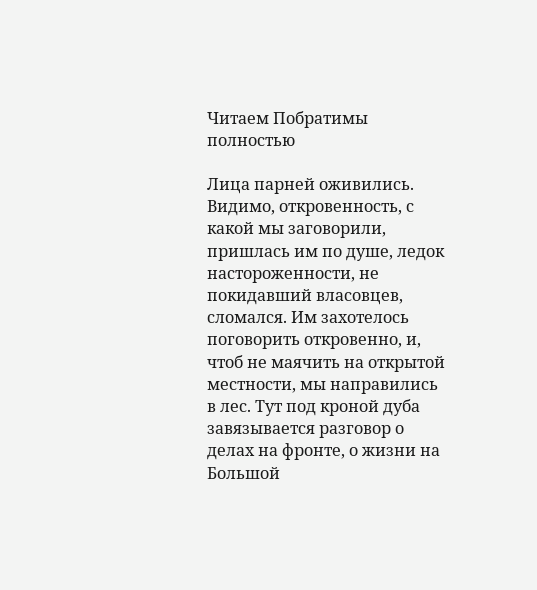Читаем Побратимы полностью

Лица парней оживились. Видимо, откровенность, с какой мы заговорили, пришлась им по душе, ледок настороженности, не покидавший власовцев, сломался. Им захотелось поговорить откровенно, и, чтоб не маячить на открытой местности, мы направились в лес. Тут под кроной дуба завязывается разговор о делах на фронте, о жизни на Большой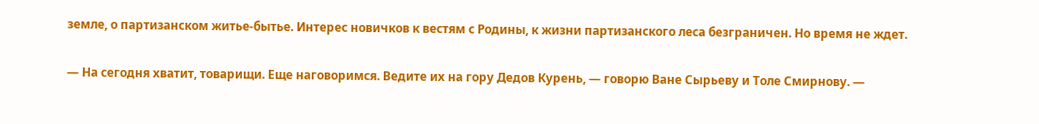земле, о партизанском житье-бытье. Интерес новичков к вестям с Родины, к жизни партизанского леса безграничен. Но время не ждет.

— На сегодня хватит, товарищи. Еще наговоримся. Ведите их на гору Дедов Курень, — говорю Ване Сырьеву и Толе Смирнову. —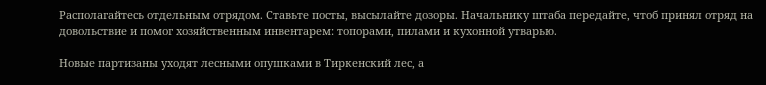Располагайтесь отдельным отрядом. Ставьте посты, высылайте дозоры. Начальнику штаба передайте, чтоб принял отряд на довольствие и помог хозяйственным инвентарем: топорами, пилами и кухонной утварью.

Новые партизаны уходят лесными опушками в Тиркенский лес, а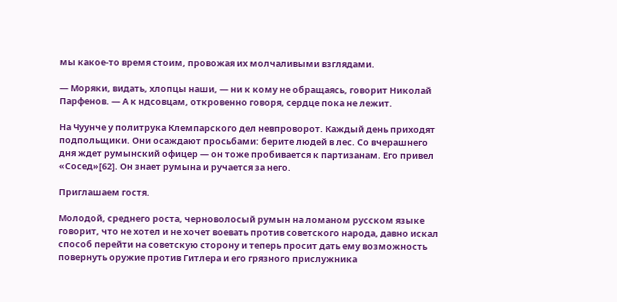мы какое-то время стоим, провожая их молчаливыми взглядами.

— Моряки, видать, хлопцы наши, — ни к кому не обращаясь, говорит Николай Парфенов. — А к ндсовцам, откровенно говоря, сердце пока не лежит.

На Чуунче у политрука Клемпарского дел невпроворот. Каждый день приходят подпольщики. Они осаждают просьбами: берите людей в лес. Со вчерашнего дня ждет румынский офицер — он тоже пробивается к партизанам. Его привел «Сосед»[62]. Он знает румына и ручается за него.

Приглашаем гостя.

Молодой, среднего роста, черноволосый румын на ломаном русском языке говорит, что не хотел и не хочет воевать против советского народа, давно искал способ перейти на советскую сторону и теперь просит дать ему возможность повернуть оружие против Гитлера и его грязного прислужника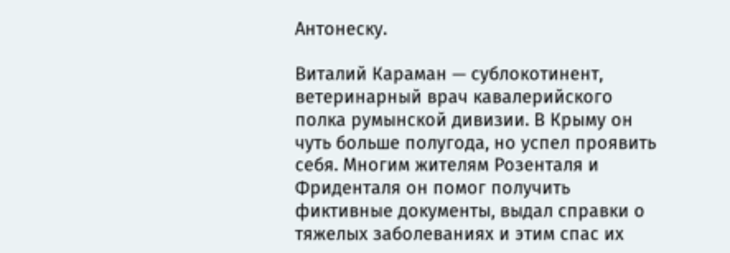Антонеску.

Виталий Караман — сублокотинент, ветеринарный врач кавалерийского полка румынской дивизии. В Крыму он чуть больше полугода, но успел проявить себя. Многим жителям Розенталя и Фриденталя он помог получить фиктивные документы, выдал справки о тяжелых заболеваниях и этим спас их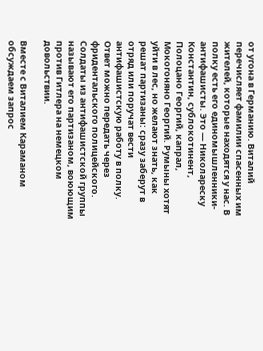от угона в Германию. Виталий перечисляет фамилии спасенных им жителей, которые находятся у нас. В полку есть его единомышленники- антифашисты. Это — Николареску Константин, сублокотинент, Полоцано Георгий, капрал, Мокогоняно Георгий. Румыны хотят уйти в лес, но желают знать, как решат партизаны: сразу заберут в отряд или поручат вести антифашистскую работу в полку. Ответ можно передать через фридентальского полицейского. Солдаты из антифашистской группы называют его партизаном, воюющим против Гитлера на немецком довольствии.

Вместе с Виталием Караманом обсуждаем запрос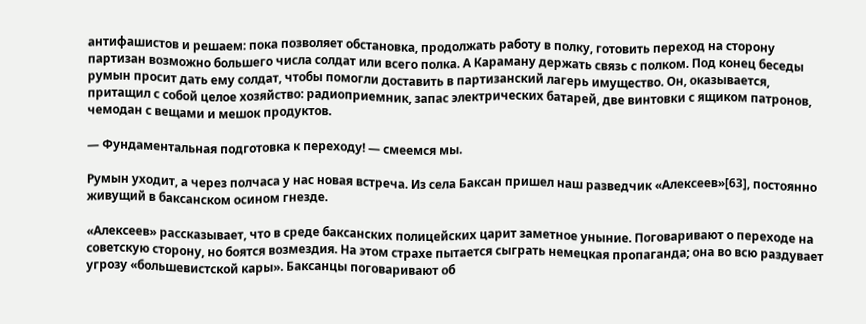антифашистов и решаем: пока позволяет обстановка, продолжать работу в полку, готовить переход на сторону партизан возможно большего числа солдат или всего полка. А Караману держать связь с полком. Под конец беседы румын просит дать ему солдат, чтобы помогли доставить в партизанский лагерь имущество. Он, оказывается, притащил с собой целое хозяйство: радиоприемник, запас электрических батарей, две винтовки с ящиком патронов, чемодан с вещами и мешок продуктов.

— Фундаментальная подготовка к переходу! — смеемся мы.

Румын уходит, а через полчаса у нас новая встреча. Из села Баксан пришел наш разведчик «Алексеев»[63], постоянно живущий в баксанском осином гнезде.

«Алексеев» рассказывает, что в среде баксанских полицейских царит заметное уныние. Поговаривают о переходе на советскую сторону, но боятся возмездия. На этом страхе пытается сыграть немецкая пропаганда; она во всю раздувает угрозу «большевистской кары». Баксанцы поговаривают об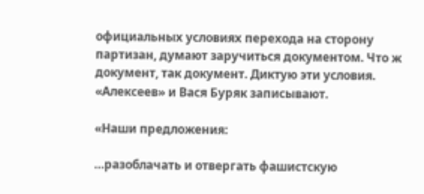официальных условиях перехода на сторону партизан, думают заручиться документом. Что ж документ, так документ. Диктую эти условия. «Алексеев» и Вася Буряк записывают.

«Наши предложения:

…разоблачать и отвергать фашистскую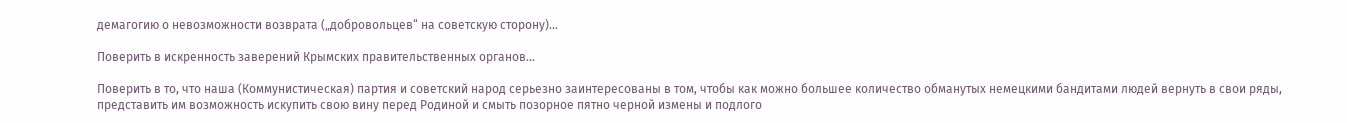демагогию о невозможности возврата („добровольцев“ на советскую сторону)…

Поверить в искренность заверений Крымских правительственных органов…

Поверить в то, что наша (Коммунистическая) партия и советский народ серьезно заинтересованы в том, чтобы как можно большее количество обманутых немецкими бандитами людей вернуть в свои ряды, представить им возможность искупить свою вину перед Родиной и смыть позорное пятно черной измены и подлого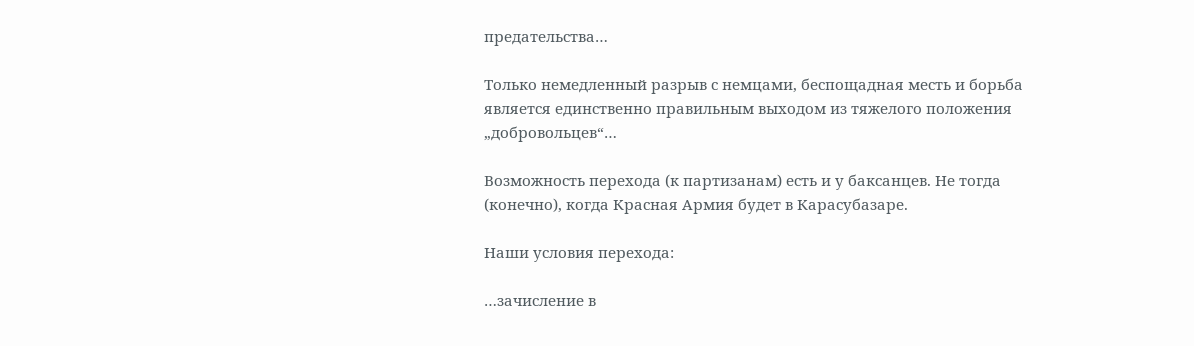предательства…

Только немедленный разрыв с немцами, беспощадная месть и борьба является единственно правильным выходом из тяжелого положения „добровольцев“…

Возможность перехода (к партизанам) есть и у баксанцев. Не тогда (конечно), когда Красная Армия будет в Карасубазаре.

Наши условия перехода:

…зачисление в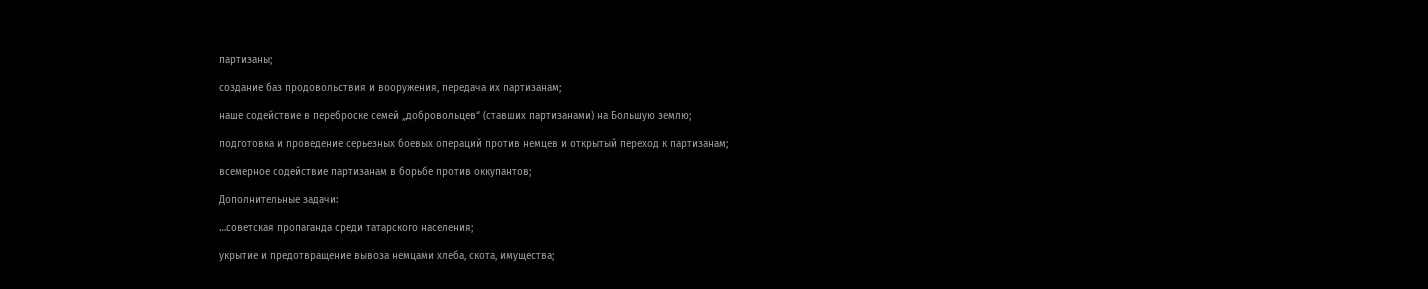партизаны;

создание баз продовольствия и вооружения, передача их партизанам;

наше содействие в переброске семей „добровольцев“ (ставших партизанами) на Большую землю;

подготовка и проведение серьезных боевых операций против немцев и открытый переход к партизанам;

всемерное содействие партизанам в борьбе против оккупантов;

Дополнительные задачи:

…советская пропаганда среди татарского населения;

укрытие и предотвращение вывоза немцами хлеба, скота, имущества;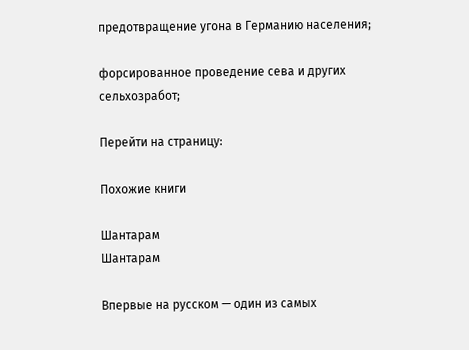предотвращение угона в Германию населения;

форсированное проведение сева и других сельхозработ;

Перейти на страницу:

Похожие книги

Шантарам
Шантарам

Впервые на русском — один из самых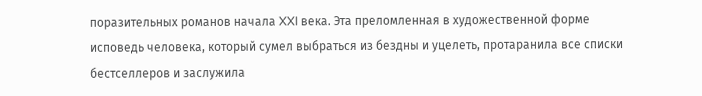поразительных романов начала XXI века. Эта преломленная в художественной форме исповедь человека, который сумел выбраться из бездны и уцелеть, протаранила все списки бестселлеров и заслужила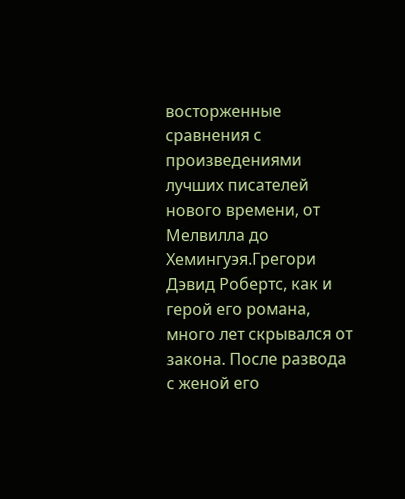восторженные сравнения с произведениями лучших писателей нового времени, от Мелвилла до Хемингуэя.Грегори Дэвид Робертс, как и герой его романа, много лет скрывался от закона. После развода с женой его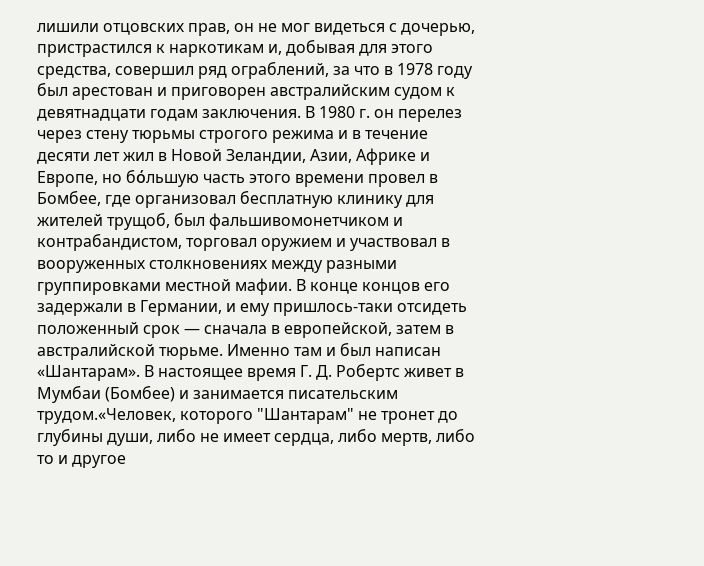лишили отцовских прав, он не мог видеться с дочерью, пристрастился к наркотикам и, добывая для этого средства, совершил ряд ограблений, за что в 1978 году был арестован и приговорен австралийским судом к девятнадцати годам заключения. В 1980 г. он перелез через стену тюрьмы строгого режима и в течение десяти лет жил в Новой Зеландии, Азии, Африке и Европе, но бόльшую часть этого времени провел в Бомбее, где организовал бесплатную клинику для жителей трущоб, был фальшивомонетчиком и контрабандистом, торговал оружием и участвовал в вооруженных столкновениях между разными группировками местной мафии. В конце концов его задержали в Германии, и ему пришлось-таки отсидеть положенный срок — сначала в европейской, затем в австралийской тюрьме. Именно там и был написан «Шантарам». В настоящее время Г. Д. Робертс живет в Мумбаи (Бомбее) и занимается писательским трудом.«Человек, которого "Шантарам" не тронет до глубины души, либо не имеет сердца, либо мертв, либо то и другое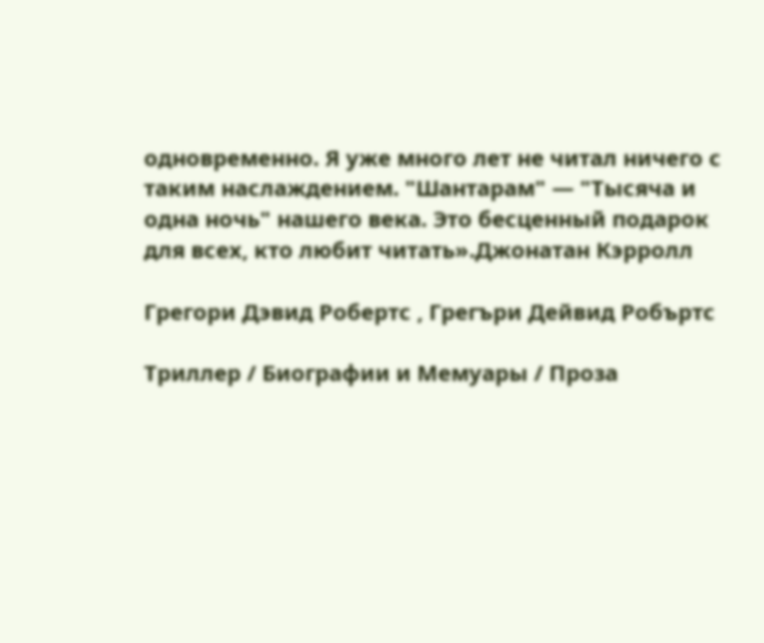одновременно. Я уже много лет не читал ничего с таким наслаждением. "Шантарам" — "Тысяча и одна ночь" нашего века. Это бесценный подарок для всех, кто любит читать».Джонатан Кэрролл

Грегори Дэвид Робертс , Грегъри Дейвид Робъртс

Триллер / Биографии и Мемуары / Проза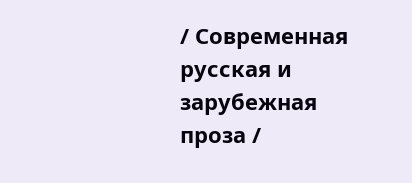/ Современная русская и зарубежная проза /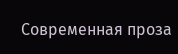Современная проза